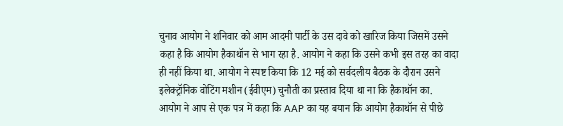चुनाव आयोग ने शनिवार को आम आदमी पार्टी के उस दावे को खारिज किया जिसमें उसने कहा है कि आयोग हैकाथॉन से भाग रहा है. आयोग ने कहा कि उसने कभी इस तरह का वादा ही नहीं किया था. आयोग ने स्पष्ट किया कि 12 मई को सर्वदलीय बैठक के दौरान उसने इलेक्ट्रॉनिक वोटिंग मशीन (ईवीएम) चुनौती का प्रस्ताव दिया था ना कि हैकाथॉन का.
आयोग ने आप से एक पत्र में कहा कि AAP का यह बयान कि आयोग हैकाथॉन से पीछे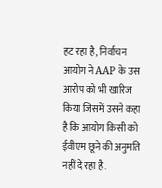हट रहा है, निर्वाचन आयोग ने AAP के उस आरोप को भी खारिज किया जिसमें उसने कहा है कि आयोग किसी को ईवीएम छूने की अनुमति नहीं दे रहा है.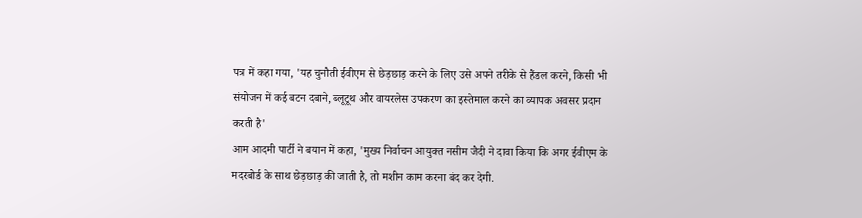पत्र में कहा गया, 'यह चुनौती ईवीएम से छेड़छाड़ करने के लिए उसे अपने तरीके से हैंडल करने, किसी भी संयोजन में कई बटन दबाने, ब्लूटूथ और वायरलेस उपकरण का इस्तेमाल करने का व्यापक अवसर प्रदान करती है'
आम आदमी पार्टी ने बयान में कहा, 'मुख्य निर्वाचन आयुक्त नसीम जैदी ने दावा किया कि अगर ईवीएम के मदरबोर्ड के साथ छेड़छाड़ की जाती है, तो मशीन काम करना बंद कर देगी.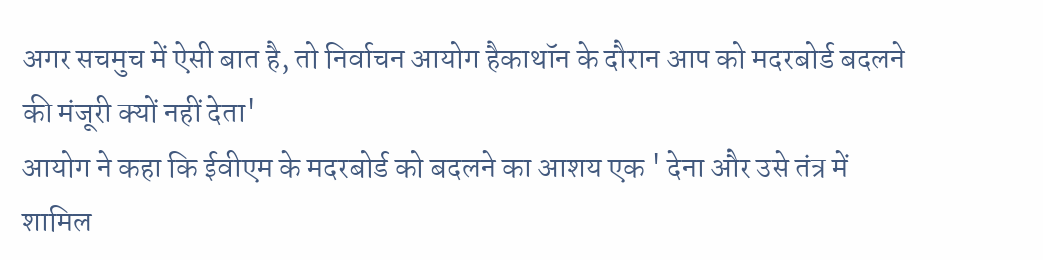अगर सचमुच में ऐसी बात है, तो निर्वाचन आयोग हैकाथॉन के दौरान आप को मदरबोर्ड बदलने की मंजूरी क्यों नहीं देता'
आयोग ने कहा कि ईवीएम के मदरबोर्ड को बदलने का आशय एक ' देना और उसे तंत्र में शामिल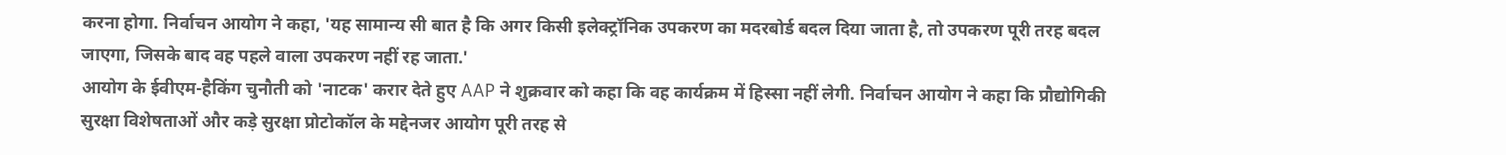करना होगा. निर्वाचन आयोग ने कहा, 'यह सामान्य सी बात है कि अगर किसी इलेक्ट्रॉनिक उपकरण का मदरबोर्ड बदल दिया जाता है, तो उपकरण पूरी तरह बदल जाएगा, जिसके बाद वह पहले वाला उपकरण नहीं रह जाता.'
आयोग के ईवीएम-हैकिंग चुनौती को 'नाटक' करार देते हुए AAP ने शुक्रवार को कहा कि वह कार्यक्रम में हिस्सा नहीं लेगी. निर्वाचन आयोग ने कहा कि प्रौद्योगिकी सुरक्षा विशेषताओं और कड़े सुरक्षा प्रोटोकॉल के मद्देनजर आयोग पूरी तरह से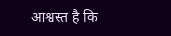आश्वस्त है कि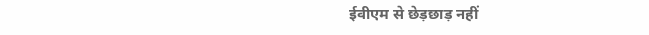ईवीएम से छेड़छाड़ नहीं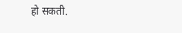हो सकती.